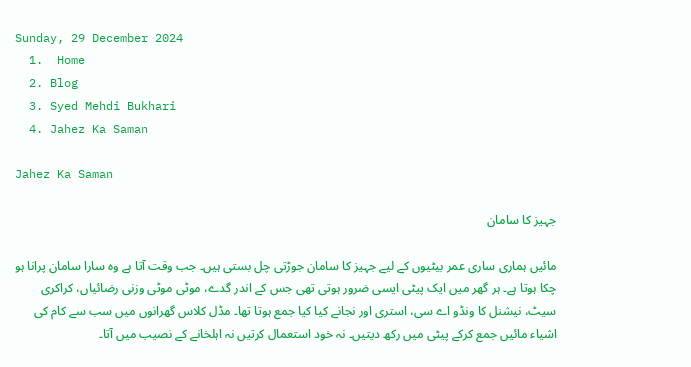Sunday, 29 December 2024
  1.  Home
  2. Blog
  3. Syed Mehdi Bukhari
  4. Jahez Ka Saman

Jahez Ka Saman

جہیز کا سامان

مائیں ہماری ساری عمر بیٹیوں کے لیے جہیز کا سامان جوڑتی چل بستی ہیں۔ جب وقت آتا ہے وہ سارا سامان پرانا ہو چکا ہوتا ہے۔ ہر گھر میں ایک پیٹی ایسی ضرور ہوتی تھی جس کے اندر گدے، موٹی موٹی وزنی رضائیاں، کراکری سیٹ، نیشنل کا ونڈو اے سی، استری اور نجانے کیا کیا جمع ہوتا تھا۔ مڈل کلاس گھرانوں میں سب سے کام کی اشیاء مائیں جمع کرکے پیٹی میں رکھ دیتیں۔ نہ خود استعمال کرتیں نہ اہلخانے کے نصیب میں آتا۔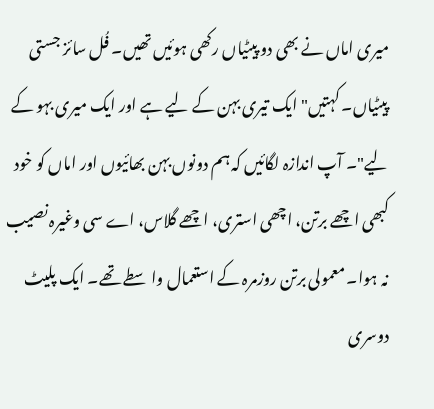میری اماں نے بھی دو پیٹیاں رکھی ہوئیں تھیں۔ فُل سائز جستی پیٹیاں۔ کہتیں" ایک تیری بہن کے لیے ہے اور ایک میری بہو کے لیے"۔ آپ اندازہ لگائیں کہ ہم دونوں بہن بھائیوں اور اماں کو خود کبھی اچھے برتن، اچھی استری، اچھے گلاس، اے سی وغیرہ نصیب نہ ہوا۔ معمولی برتن روزمرہ کے استعمال واسطے تھے۔ ایک پلیٹ دوسری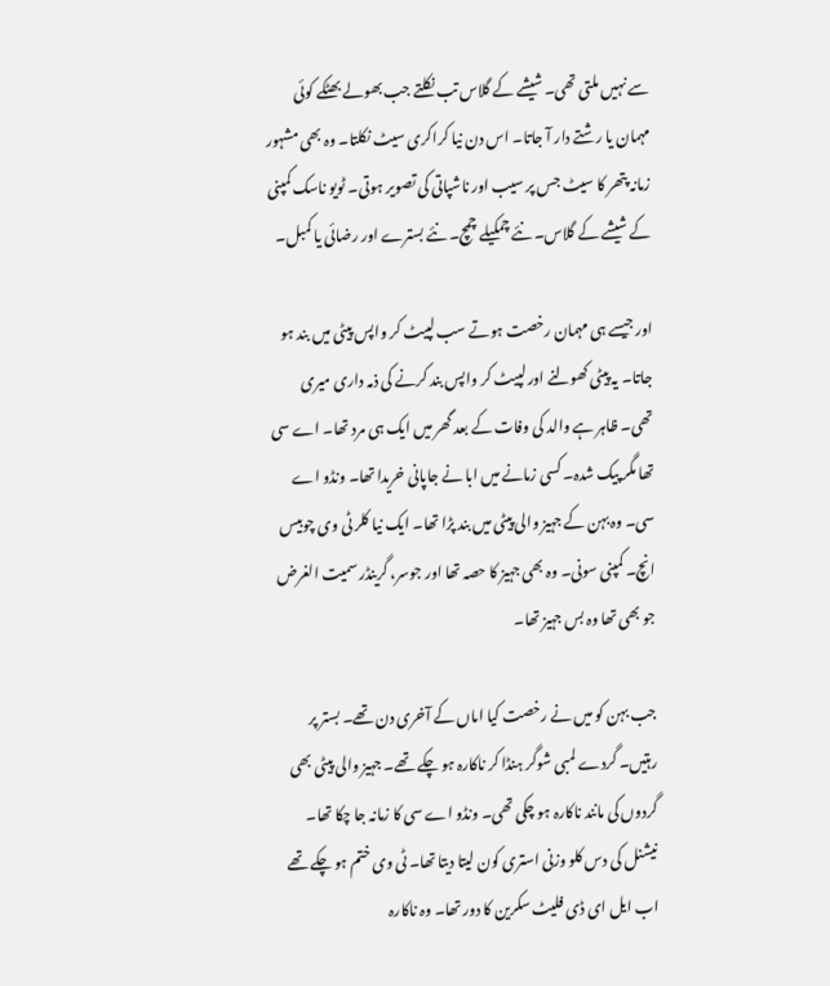سے نہیں ملتی تھی۔ شیشے کے گلاس تب نکلتے جب بھولے بھٹکے کوئی مہمان یا رشتے دار آ جاتا۔ اس دن نیا کراکری سیٹ نکلتا۔ وہ بھی مشہور زمانہ پتھر کا سیٹ جس پر سیب اور ناشپاتی کی تصویر ہوتی۔ ٹویو ناسک کمپنی کے شیشے کے گلاس۔ نئے چمکیلے چمچ۔ نئے بسترے اور رضائی یا کمبل۔

اور جیسے ہی مہمان رخصت ہوتے سب لپیٹ کر واپس پیٹی میں بند ہو جاتا۔ یہ پیٹی کھولنے اور لپیٹ کر واپس بند کرنے کی ذمہ داری میری تھی۔ ظاہر ہے والد کی وفات کے بعد گھر میں ایک ہی مرد تھا۔ اے سی تھا مگر پیک شدہ۔ کسی زمانے میں ابا نے جاپانی خریدا تھا۔ ونڈو اے سی۔ وہ بہن کے جہیز والی پیٹی میں بند پڑا تھا۔ ایک نیا کلر ٹی وی چوبیس انچ۔ کمپنی سونی۔ وہ بھی جہیز کا حصہ تھا اور جوسر، گرینڈر سمیت الغرض جو بھی تھا وہ بس جہیز تھا۔

جب بہن کو میں نے رخصت کیا اماں کے آخری دن تھے۔ بستر پر رہتیں۔ گردے لمبی شوگر ہنڈا کر ناکارہ ہو چکے تھے۔ جہیز والی پیٹی بھی گردوں کی مانند ناکارہ ہو چکی تھی۔ ونڈو اے سی کا زمانہ جا چکا تھا۔ نیشنل کی دس کلو وزنی استری کون لیتا دیتا تھا۔ ٹی وی ختم ہو چکے تھے اب ایل ای ڈی فلیٹ سکرین کا دور تھا۔ وہ ناکارہ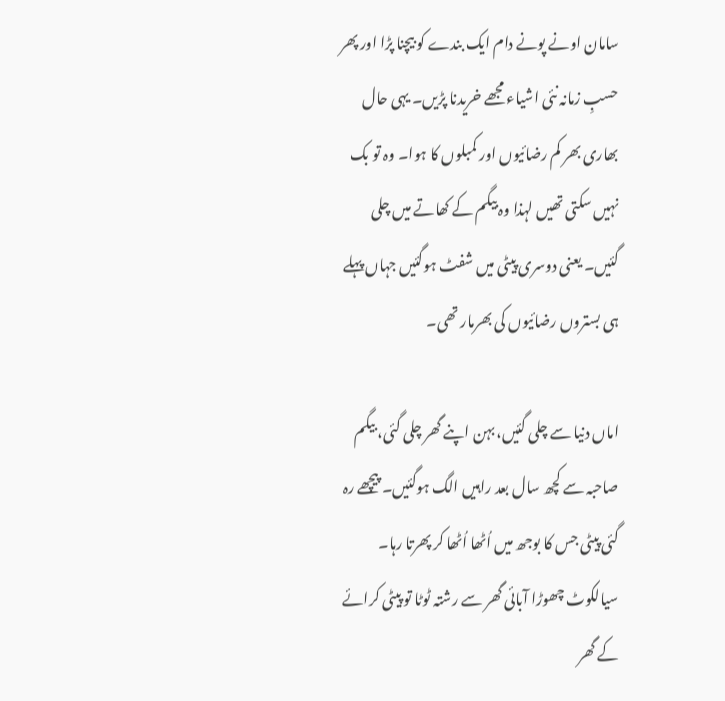سامان اونے پونے دام ایک بندے کو بیچنا پڑا اور پھر حسبِ زمانہ نئی اشیاء مجھے خریدنا پڑیں۔ یہی حال بھاری بھر کم رضائیوں اور کمبلوں کا ہوا۔ وہ تو بک نہیں سکتی تھیں لہذا وہ بیگم کے کھاتے میں چلی گئیں۔ یعنی دوسری پیٹی میں شفٹ ہوگئیں جہاں پہلے ہی بستروں رضائیوں کی بھرمار تھی۔

اماں دنیا سے چلی گئیں، بہن اپنے گھر چلی گئی، بیگم صاحبہ سے کچھ سال بعد راہیں الگ ہوگئیں۔ پیچھے رہ گئی پیٹی جس کا بوجھ میں اُٹھا اُٹھا کر پھرتا رہا۔ سیالکوٹ چھوڑا آبائی گھر سے رشتہ ٹوٹا تو پیٹی کرائے کے گھر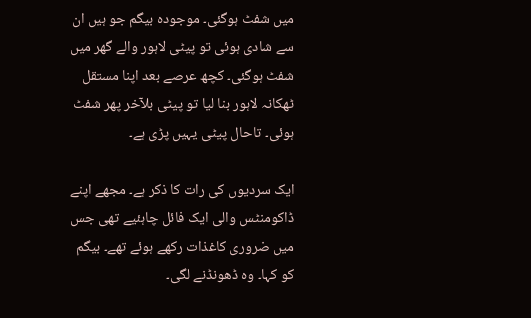میں شفٹ ہوگئی۔ موجودہ بیگم جو ہیں ان سے شادی ہوئی تو پیٹی لاہور والے گھر میں شفٹ ہوگئی۔ کچھ عرصے بعد اپنا مستقل ٹھکانہ لاہور بنا لیا تو پیٹی بلآخر پھر شفٹ ہوئی۔ تاحال پیٹی یہیں پڑی ہے۔

ایک سردیوں کی رات کا ذکر ہے۔ مجھے اپنے ڈاکومنٹس والی ایک فائل چاہئیے تھی جس میں ضروری کاغذات رکھے ہوئے تھے۔ بیگم کو کہا۔ وہ ڈھونڈنے لگی۔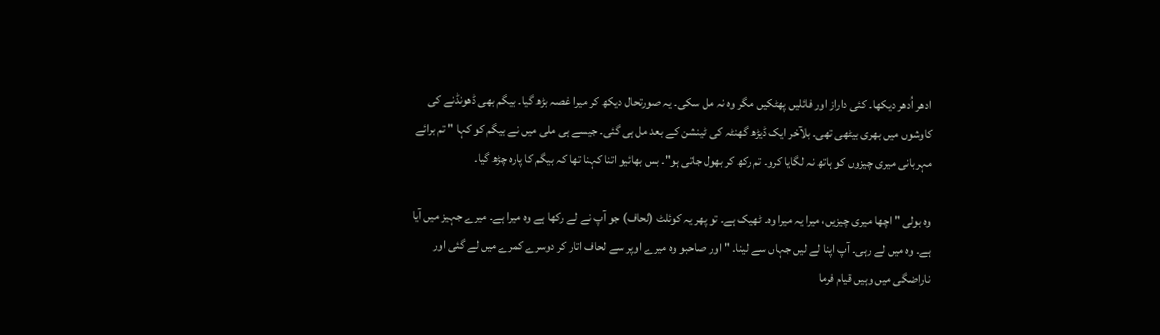ادھر اُدھر دیکھا۔ کئی داراز اور فائلیں پھٹکیں مگر وہ نہ مل سکی۔ یہ صورتحال دیکھ کر میرا غصہ بڑھ گیا۔ بیگم بھی ڈھونڈنے کی کاوشوں میں بھری بیٹھی تھی۔ بلآخر ایک ڈیڑھ گھنٹہ کی ٹینشن کے بعد مل ہی گئی۔ جیسے ہی ملی میں نے بیگم کو کہا " تم برائے مہربانی میری چیزوں کو ہاتھ نہ لگایا کرو۔ تم رکھ کر بھول جاتی ہو"۔ بس بھائیو اتنا کہنا تھا کہ بیگم کا پارہ چڑھ گیا۔

وہ بولی " اچھا میری چیزیں، میرا یہ میرا وہ۔ ٹھیک ہے۔ تو پھر یہ کوئلٹ (لحاف) جو آپ نے لے رکھا ہے وہ میرا ہے۔ میرے جہیز میں آیا ہے۔ وہ میں لے رہی۔ آپ اپنا لے لیں جہاں سے لینا۔ " اور صاحبو وہ میرے اوپر سے لحاف اتار کر دوسرے کمرے میں لے گئی اور ناراضگی میں وہیں قیام فرما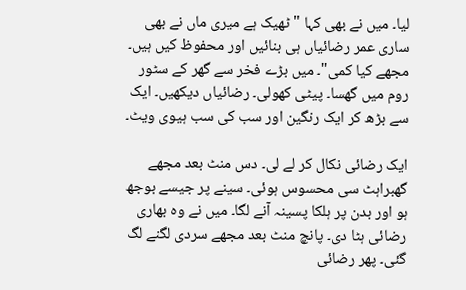لیا۔ میں نے بھی کہا " ٹھیک ہے میری ماں نے بھی ساری عمر رضائیاں ہی بنائیں اور محفوظ کیں ہیں۔ مجھے کیا کمی"۔ میں بڑے فخر سے گھر کے سٹور روم میں گھسا۔ پیٹی کھولی۔ رضائیاں دیکھیں۔ ایک سے بڑھ کر ایک رنگین اور سب کی سب ہیوی ویٹ۔

ایک رضائی نکال کر لے لی۔ دس منٹ بعد مجھے گھبراہٹ سی محسوس ہوئی۔ سینے پر جیسے بوجھ ہو اور بدن پر ہلکا پسینہ آنے لگا۔ میں نے وہ بھاری رضائی ہٹا دی۔ پانچ منٹ بعد مجھے سردی لگنے لگ گئی۔ پھر رضائی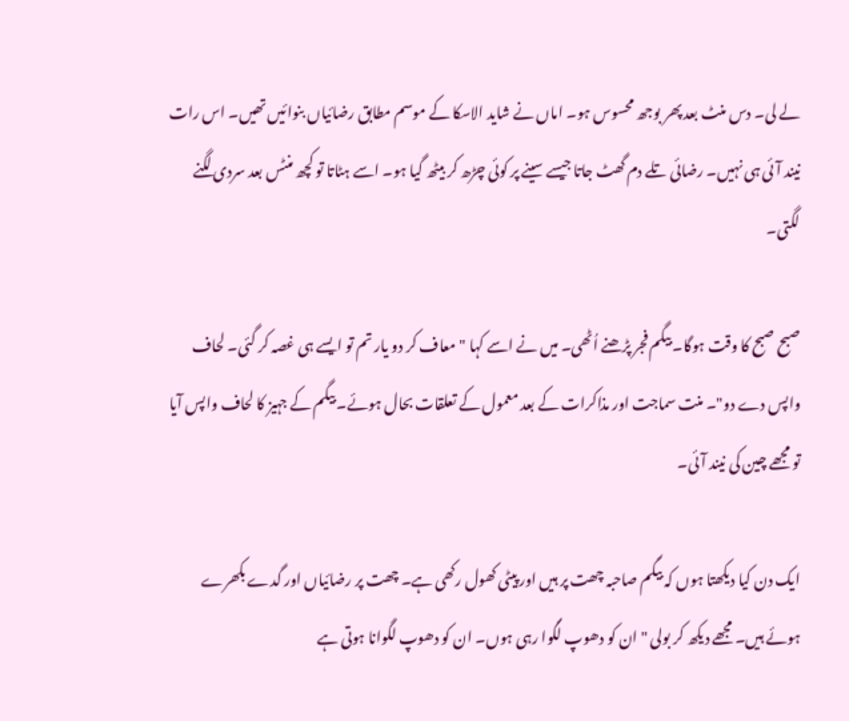لے لی۔ دس منٹ بعد پھر بوجھ محسوس ہو۔ اماں نے شاید الاسکا کے موسم مطابق رضائیاں بنوائیں تھیں۔ اس رات نیند آئی ہی نہیں۔ رضائی تلے دم گھٹ جاتا جیسے سینے پر کوئی چڑھ کر بیٹھ گیا ہو۔ اسے ہٹاتا تو کچھ منٹس بعد سردی لگنے لگتی۔

صبح صبح کا وقت ہوگا۔ بیگم فجر پڑھنے اُٹھی۔ میں نے اسے کہا "معاف کر دو یار تم تو ایسے ہی غصہ کر گئی۔ لحاف واپس دے دو"۔ منت سماجت اور مذاکرات کے بعد معمول کے تعلقات بحال ہوئے۔ بیگم کے جہیز کا لحاف واپس آیا تو مجھے چین کی نیند آئی۔

ایک دن کیا دیکھتا ہوں کہ بیگم صاحبہ چھت پر ہیں اور پیٹی کھول رکھی ہے۔ چھت پر رضائیاں اور گدے بکھرے ہوئے ہیں۔ مجھے دیکھ کر بولی " ان کو دھوپ لگوا رہی ہوں۔ ان کو دھوپ لگوانا ہوتی ہے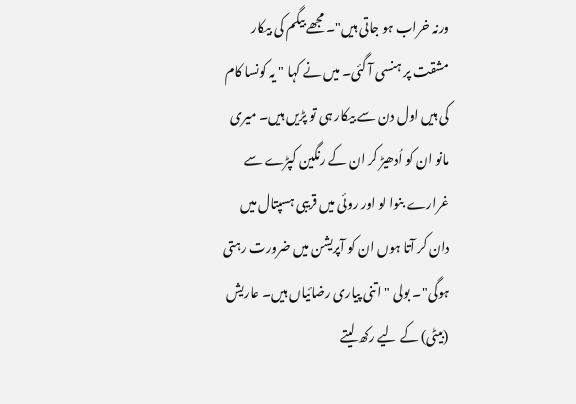ورنہ خراب ہو جاتی ہیں"۔ مجھے بیگم کی بیکار مشقت پر ہنسی آ گئی۔ میں نے کہا " یہ کونسا کام کی ہیں اول دن سے بیکار ہی تو پڑیں ہیں۔ میری مانو ان کو اُدھیڑ کر ان کے رنگین کپڑے سے غرارے بنوا لو اور روئی میں قریبی ہسپتال میں دان کر آتا ہوں ان کو آپریشن میں ضرورت رہتی ہوگی"۔ بولی " اتنی پیاری رضائیاں ہیں۔ عاریش (بیٹی) کے لیے رکھ لیتے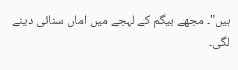ہیں"۔ مجھے بیگم کے لہجے میں اماں سنائی دینے لگی۔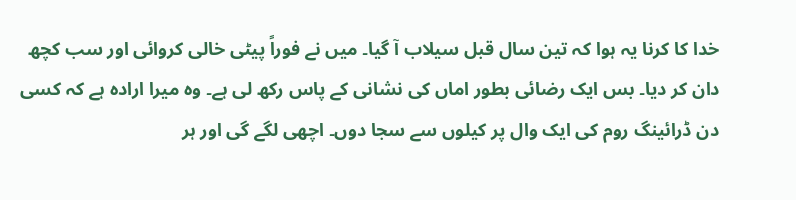خدا کا کرنا یہ ہوا کہ تین سال قبل سیلاب آ گیا۔ میں نے فوراً پیٹی خالی کروائی اور سب کچھ دان کر دیا۔ بس ایک رضائی بطور اماں کی نشانی کے پاس رکھ لی ہے۔ وہ میرا ارادہ ہے کہ کسی دن ڈرائینگ روم کی ایک وال پر کیلوں سے سجا دوں۔ اچھی لگے گی اور ہر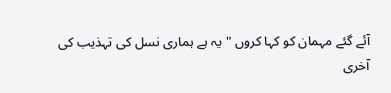آئے گئے مہمان کو کہا کروں "یہ ہے ہماری نسل کی تہذیب کی آخری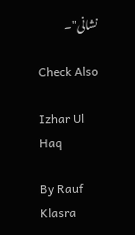نشانی"۔

Check Also

Izhar Ul Haq

By Rauf Klasra